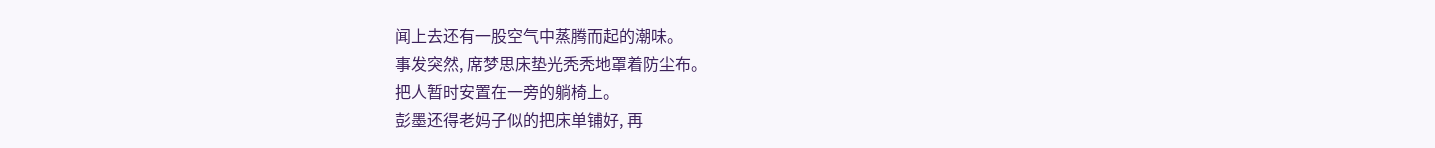闻上去还有一股空气中蒸腾而起的潮味。
事发突然, 席梦思床垫光秃秃地罩着防尘布。
把人暂时安置在一旁的躺椅上。
彭墨还得老妈子似的把床单铺好, 再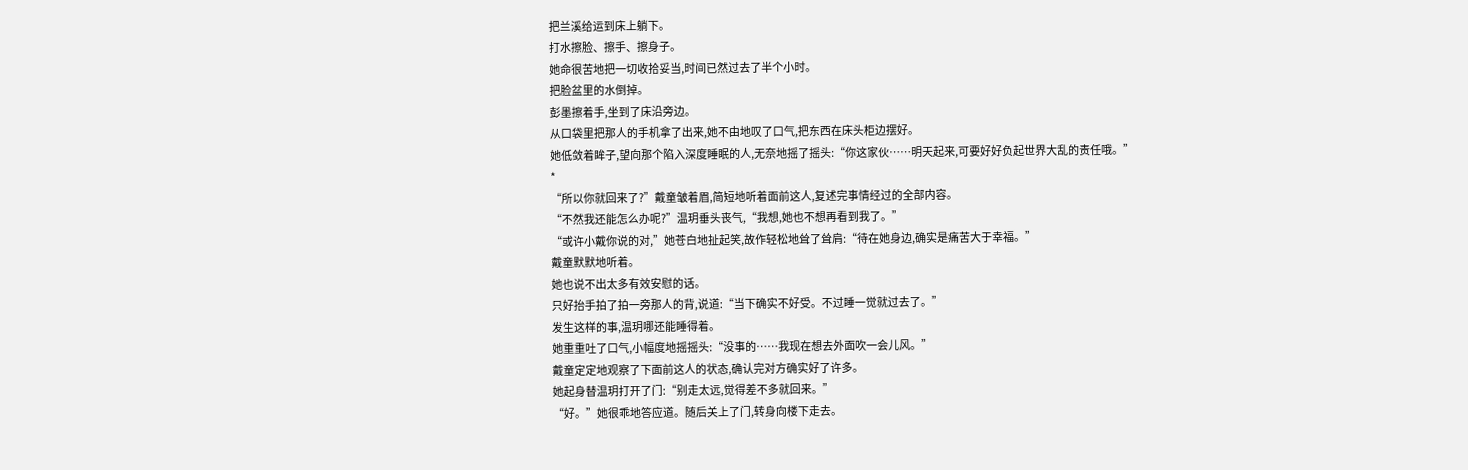把兰溪给运到床上躺下。
打水擦脸、擦手、擦身子。
她命很苦地把一切收拾妥当,时间已然过去了半个小时。
把脸盆里的水倒掉。
彭墨擦着手,坐到了床沿旁边。
从口袋里把那人的手机拿了出来,她不由地叹了口气,把东西在床头柜边摆好。
她低敛着眸子,望向那个陷入深度睡眠的人,无奈地摇了摇头:“你这家伙……明天起来,可要好好负起世界大乱的责任哦。”
*
“所以你就回来了?”戴童皱着眉,简短地听着面前这人,复述完事情经过的全部内容。
“不然我还能怎么办呢?”温玥垂头丧气,“我想,她也不想再看到我了。”
“或许小戴你说的对,”她苍白地扯起笑,故作轻松地耸了耸肩:“待在她身边,确实是痛苦大于幸福。”
戴童默默地听着。
她也说不出太多有效安慰的话。
只好抬手拍了拍一旁那人的背,说道:“当下确实不好受。不过睡一觉就过去了。”
发生这样的事,温玥哪还能睡得着。
她重重吐了口气,小幅度地摇摇头:“没事的……我现在想去外面吹一会儿风。”
戴童定定地观察了下面前这人的状态,确认完对方确实好了许多。
她起身替温玥打开了门:“别走太远,觉得差不多就回来。”
“好。”她很乖地答应道。随后关上了门,转身向楼下走去。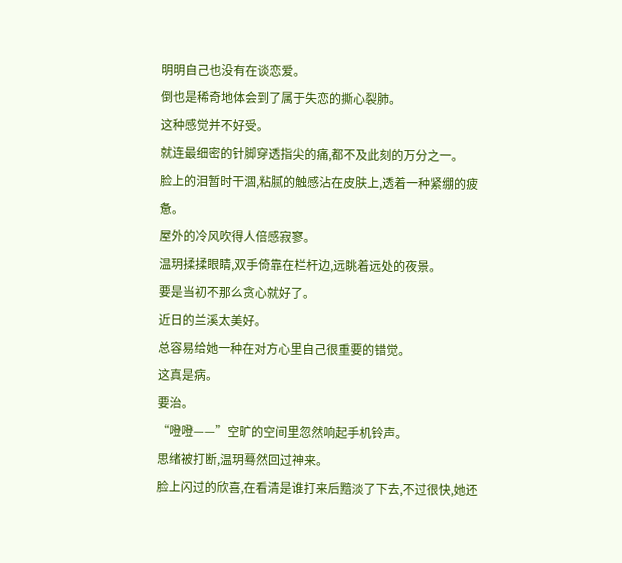明明自己也没有在谈恋爱。
倒也是稀奇地体会到了属于失恋的撕心裂肺。
这种感觉并不好受。
就连最细密的针脚穿透指尖的痛,都不及此刻的万分之一。
脸上的泪暂时干涸,粘腻的触感沾在皮肤上,透着一种紧绷的疲惫。
屋外的冷风吹得人倍感寂寥。
温玥揉揉眼睛,双手倚靠在栏杆边,远眺着远处的夜景。
要是当初不那么贪心就好了。
近日的兰溪太美好。
总容易给她一种在对方心里自己很重要的错觉。
这真是病。
要治。
“噔噔——”空旷的空间里忽然响起手机铃声。
思绪被打断,温玥蓦然回过神来。
脸上闪过的欣喜,在看清是谁打来后黯淡了下去,不过很快,她还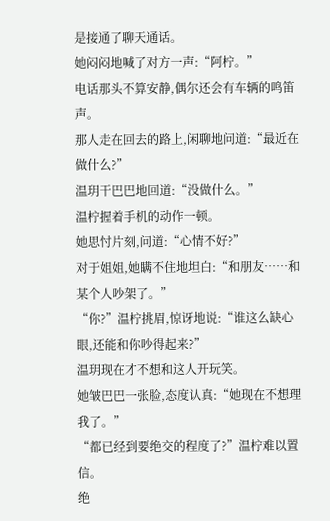是接通了聊天通话。
她闷闷地喊了对方一声:“阿柠。”
电话那头不算安静,偶尔还会有车辆的鸣笛声。
那人走在回去的路上,闲聊地问道:“最近在做什么?”
温玥干巴巴地回道:“没做什么。”
温柠握着手机的动作一顿。
她思忖片刻,问道:“心情不好?”
对于姐姐,她瞒不住地坦白:“和朋友……和某个人吵架了。”
“你?”温柠挑眉,惊讶地说:“谁这么缺心眼,还能和你吵得起来?”
温玥现在才不想和这人开玩笑。
她皱巴巴一张脸,态度认真:“她现在不想理我了。”
“都已经到要绝交的程度了?”温柠难以置信。
绝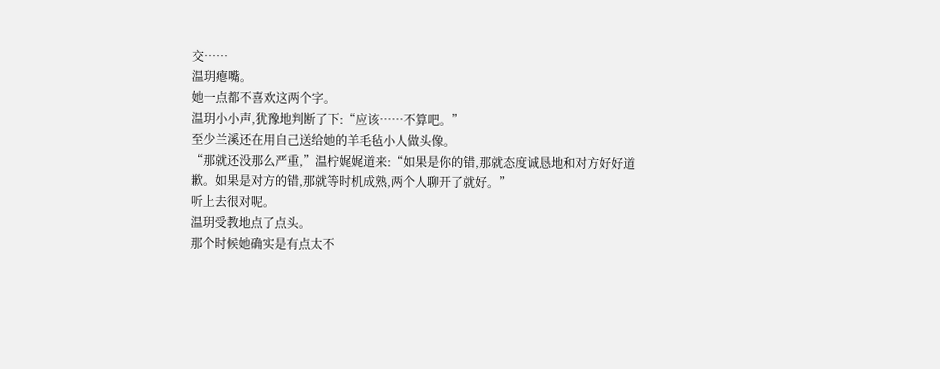交……
温玥瘪嘴。
她一点都不喜欢这两个字。
温玥小小声,犹豫地判断了下:“应该……不算吧。”
至少兰溪还在用自己送给她的羊毛毡小人做头像。
“那就还没那么严重,”温柠娓娓道来:“如果是你的错,那就态度诚恳地和对方好好道歉。如果是对方的错,那就等时机成熟,两个人聊开了就好。”
听上去很对呢。
温玥受教地点了点头。
那个时候她确实是有点太不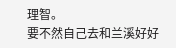理智。
要不然自己去和兰溪好好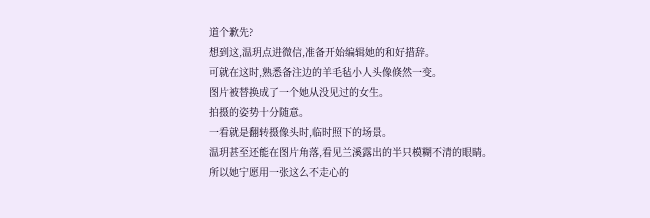道个歉先?
想到这,温玥点进微信,准备开始编辑她的和好措辞。
可就在这时,熟悉备注边的羊毛毡小人头像倏然一变。
图片被替换成了一个她从没见过的女生。
拍摄的姿势十分随意。
一看就是翻转摄像头时,临时照下的场景。
温玥甚至还能在图片角落,看见兰溪露出的半只模糊不清的眼睛。
所以她宁愿用一张这么不走心的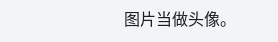图片当做头像。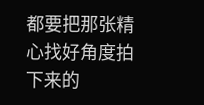都要把那张精心找好角度拍下来的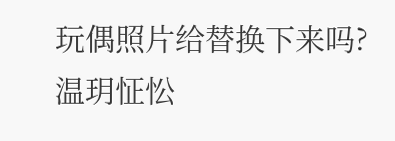玩偶照片给替换下来吗?
温玥怔忪